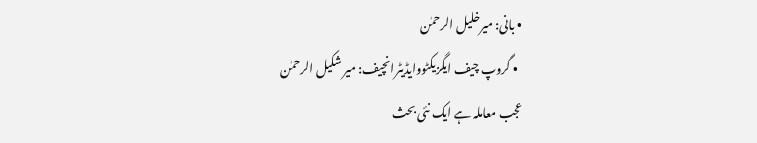• بانی: میرخلیل الرحمٰن
  • گروپ چیف ایگزیکٹووایڈیٹرانچیف: میر شکیل الرحمٰن
عجب معاملہ ہے ایک نئی بحث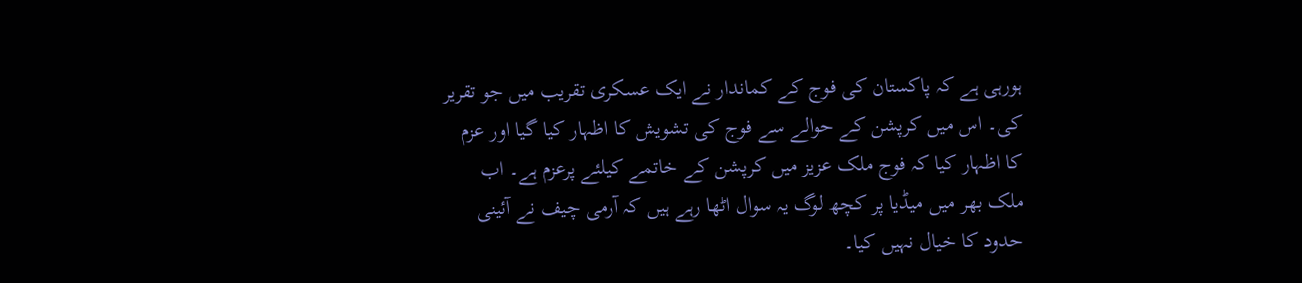ہورہی ہے کہ پاکستان کی فوج کے کماندار نے ایک عسکری تقریب میں جو تقریر کی۔ اس میں کرپشن کے حوالے سے فوج کی تشویش کا اظہار کیا گیا اور عزم کا اظہار کیا کہ فوج ملک عزیز میں کرپشن کے خاتمے کیلئے پرعزم ہے۔ اب ملک بھر میں میڈیا پر کچھ لوگ یہ سوال اٹھا رہے ہیں کہ آرمی چیف نے آئینی حدود کا خیال نہیں کیا۔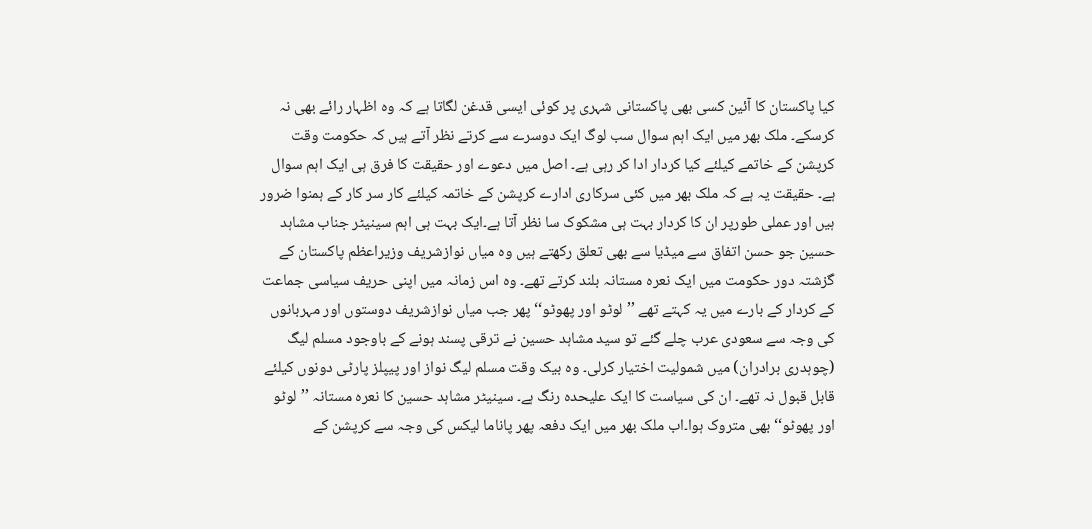کیا پاکستان کا آئین کسی بھی پاکستانی شہری پر کوئی ایسی قدغن لگاتا ہے کہ وہ اظہار رائے بھی نہ کرسکے۔ ملک بھر میں ایک اہم سوال سب لوگ ایک دوسرے سے کرتے نظر آتے ہیں کہ حکومت وقت کرپشن کے خاتمے کیلئے کیا کردار ادا کر رہی ہے۔ اصل میں دعوے اور حقیقت کا فرق ہی ایک اہم سوال ہے۔ حقیقت یہ ہے کہ ملک بھر میں کئی سرکاری ادارے کرپشن کے خاتمہ کیلئے کار سر کار کے ہمنوا ضرور ہیں اور عملی طورپر ان کا کردار بہت ہی مشکوک سا نظر آتا ہے۔ایک بہت ہی اہم سینیٹر جناب مشاہد حسین جو حسن اتفاق سے میڈیا سے بھی تعلق رکھتے ہیں وہ میاں نوازشریف وزیراعظم پاکستان کے گزشتہ دور حکومت میں ایک نعرہ مستانہ بلند کرتے تھے۔ وہ اس زمانہ میں اپنی حریف سیاسی جماعت کے کردار کے بارے میں یہ کہتے تھے ’’لوٹو اور پھوٹو‘‘ پھر جب میاں نوازشریف دوستوں اور مہربانوں کی وجہ سے سعودی عرب چلے گئے تو سید مشاہد حسین نے ترقی پسند ہونے کے باوجود مسلم لیگ (چوہدری برادران) میں شمولیت اختیار کرلی۔ وہ بیک وقت مسلم لیگ نواز اور پیپلز پارٹی دونوں کیلئے قابل قبول نہ تھے۔ ان کی سیاست کا ایک علیحدہ رنگ ہے۔ سینیٹر مشاہد حسین کا نعرہ مستانہ ’’لوٹو اور پھوٹو‘‘ بھی متروک ہوا۔اب ملک بھر میں ایک دفعہ پھر پاناما لیکس کی وجہ سے کرپشن کے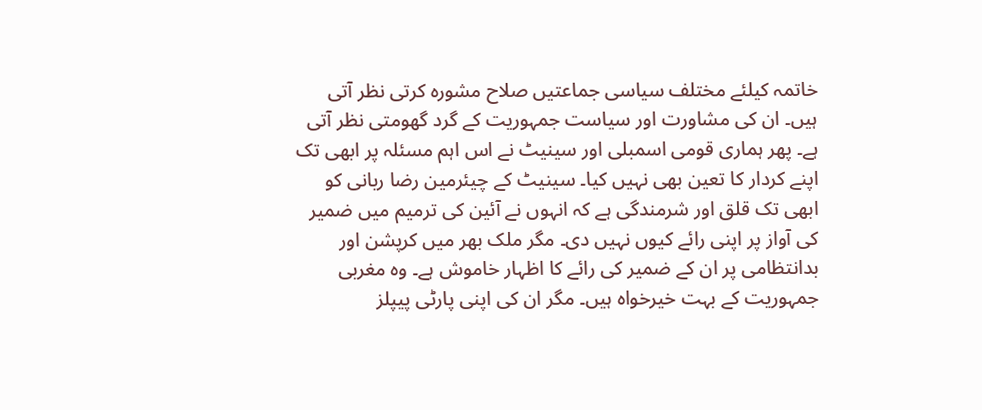خاتمہ کیلئے مختلف سیاسی جماعتیں صلاح مشورہ کرتی نظر آتی ہیں۔ ان کی مشاورت اور سیاست جمہوریت کے گرد گھومتی نظر آتی ہے۔ پھر ہماری قومی اسمبلی اور سینیٹ نے اس اہم مسئلہ پر ابھی تک اپنے کردار کا تعین بھی نہیں کیا۔ سینیٹ کے چیئرمین رضا ربانی کو ابھی تک قلق اور شرمندگی ہے کہ انہوں نے آئین کی ترمیم میں ضمیر کی آواز پر اپنی رائے کیوں نہیں دی۔ مگر ملک بھر میں کرپشن اور بدانتظامی پر ان کے ضمیر کی رائے کا اظہار خاموش ہے۔ وہ مغربی جمہوریت کے بہت خیرخواہ ہیں۔ مگر ان کی اپنی پارٹی پیپلز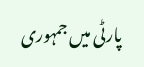پارٹی میں جمہوری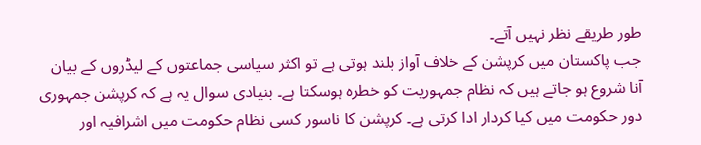طور طریقے نظر نہیں آتے۔
جب پاکستان میں کرپشن کے خلاف آواز بلند ہوتی ہے تو اکثر سیاسی جماعتوں کے لیڈروں کے بیان آنا شروع ہو جاتے ہیں کہ نظام جمہوریت کو خطرہ ہوسکتا ہے۔ بنیادی سوال یہ ہے کہ کرپشن جمہوری دور حکومت میں کیا کردار ادا کرتی ہے۔ کرپشن کا ناسور کسی نظام حکومت میں اشرافیہ اور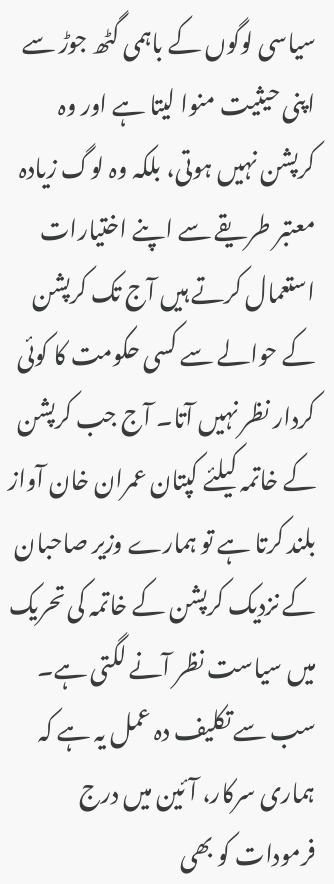سیاسی لوگوں کے باہمی گٹھ جوڑ سے اپنی حیثیت منوا لیتا ہے اور وہ کرپشن نہیں ہوتی، بلکہ وہ لوگ زیادہ معتبر طریقے سے اپنے اختیارات استعمال کرتے ہیں آج تک کرپشن کے حوالے سے کسی حکومت کا کوئی کردار نظر نہیں آتا۔ آج جب کرپشن کے خاتمہ کیلئے کپتان عمران خان آواز بلند کرتا ہے تو ہمارے وزیر صاحبان کے نزدیک کرپشن کے خاتمہ کی تحریک میں سیاست نظر آنے لگتی ہے۔ سب سے تکلیف دہ عمل یہ ہے کہ ہماری سرکار، آئین میں درج فرمودات کو بھی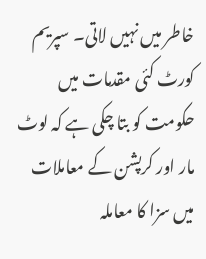خاطر میں نہیں لاتی۔ سپریم کورٹ کئی مقدمات میں حکومت کو بتا چکی ہے کہ لوٹ مار اور کرپشن کے معاملات میں سزا کا معاملہ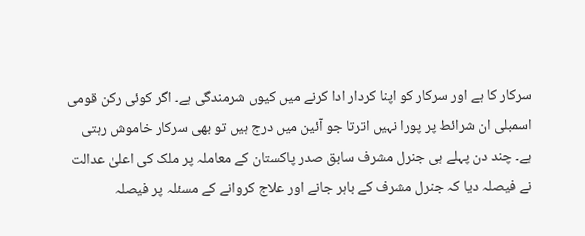سرکار کا ہے اور سرکار کو اپنا کردار ادا کرنے میں کیوں شرمندگی ہے۔ اگر کوئی رکن قومی اسمبلی ان شرائط پر پورا نہیں اترتا جو آئین میں درج ہیں تو بھی سرکار خاموش رہتی ہے۔ چند دن پہلے ہی جنرل مشرف سابق صدر پاکستان کے معاملہ پر ملک کی اعلیٰ عدالت نے فیصلہ دیا کہ جنرل مشرف کے باہر جانے اور علاج کروانے کے مسئلہ پر فیصلہ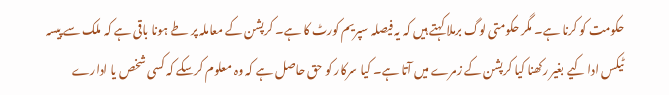حکومت کو کرنا ہے۔ مگر حکومتی لوگ برملا کہتے ہیں کہ یہ فیصلہ سپریم کورٹ کا ہے۔ کرپشن کے معاملہ پر طے ہونا باقی ہے کہ ملک سے پیسہ ٹیکس ادا کیے بغیر رکھنا کیا کرپشن کے زمرے میں آتا ہے۔ کیا سرکار کو حق حاصل ہے کہ وہ معلوم کرسکے کہ کسی شخص یا ادارے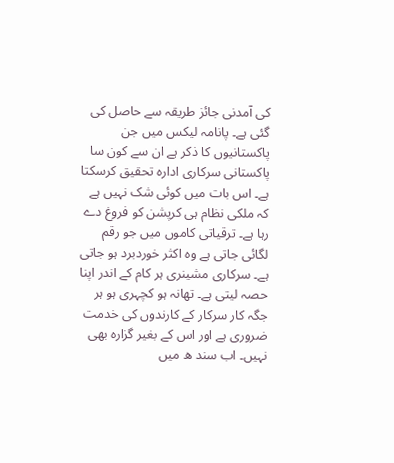کی آمدنی جائز طریقہ سے حاصل کی گئی ہے۔ پانامہ لیکس میں جن پاکستانیوں کا ذکر ہے ان سے کون سا پاکستانی سرکاری ادارہ تحقیق کرسکتا ہے۔ اس بات میں کوئی شک نہیں ہے کہ ملکی نظام ہی کرپشن کو فروغ دے رہا ہے۔ ترقیاتی کاموں میں جو رقم لگائی جاتی ہے وہ اکثر خوردبرد ہو جاتی ہے۔ سرکاری مشینری ہر کام کے اندر اپنا حصہ لیتی ہے۔ تھانہ ہو کچہری ہو ہر جگہ کار سرکار کے کارندوں کی خدمت ضروری ہے اور اس کے بغیر گزارہ بھی نہیں۔ اب سند ھ میں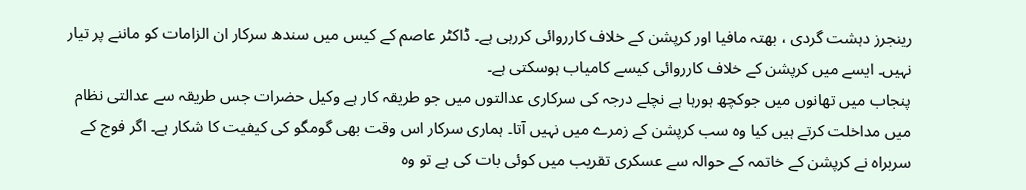رینجرز دہشت گردی ، بھتہ مافیا اور کرپشن کے خلاف کارروائی کررہی ہے۔ ڈاکٹر عاصم کے کیس میں سندھ سرکار ان الزامات کو ماننے پر تیار نہیں۔ ایسے میں کرپشن کے خلاف کارروائی کیسے کامیاب ہوسکتی ہے۔
پنجاب میں تھانوں میں جوکچھ ہورہا ہے نچلے درجہ کی سرکاری عدالتوں میں جو طریقہ کار ہے وکیل حضرات جس طریقہ سے عدالتی نظام میں مداخلت کرتے ہیں کیا وہ سب کرپشن کے زمرے میں نہیں آتا۔ ہماری سرکار اس وقت بھی گومگو کی کیفیت کا شکار ہے۔ اگر فوج کے سربراہ نے کرپشن کے خاتمہ کے حوالہ سے عسکری تقریب میں کوئی بات کی ہے تو وہ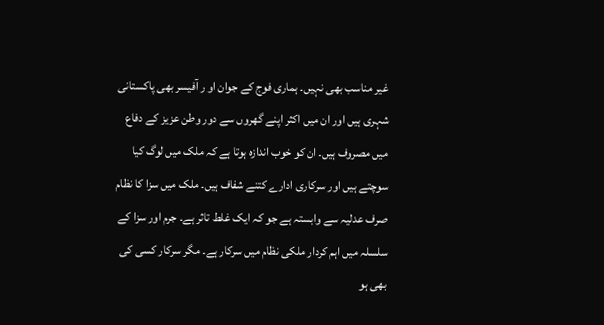غیر مناسب بھی نہیں۔ ہماری فوج کے جوان او ر آفیسر بھی پاکستانی شہری ہیں اور ان میں اکثر اپنے گھروں سے دور وطن عزیز کے دفاع میں مصروف ہیں۔ ان کو خوب اندازہ ہوتا ہے کہ ملک میں لوگ کیا سوچتے ہیں اور سرکاری ادارے کتنے شفاف ہیں۔ ملک میں سزا کا نظام صرف عدلیہ سے وابستہ ہے جو کہ ایک غلط تاثر ہے۔ جرم اور سزا کے سلسلہ میں اہم کردار ملکی نظام میں سرکار ہے۔ مگر سرکار کسی کی بھی ہو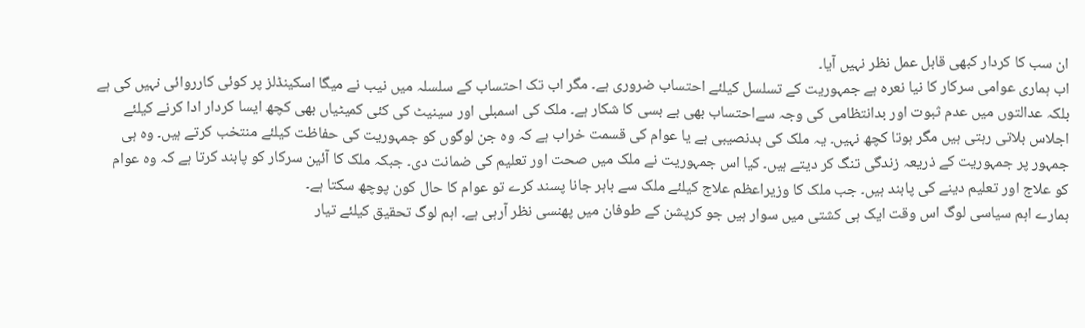ان سب کا کردار کبھی قابل عمل نظر نہیں آیا۔
اب ہماری عوامی سرکار کا نیا نعرہ ہے جمہوریت کے تسلسل کیلئے احتساب ضروری ہے۔ مگر اب تک احتساب کے سلسلہ میں نیب نے میگا اسکینڈلز پر کوئی کارروائی نہیں کی ہے بلکہ عدالتوں میں عدم ثبوت اور بدانتظامی کی وجہ سےاحتساب بھی بے بسی کا شکار ہے۔ ملک کی اسمبلی اور سینیٹ کی کئی کمیٹیاں بھی کچھ ایسا کردار ادا کرنے کیلئے اجلاس بلاتی رہتی ہیں مگر ہوتا کچھ نہیں۔ یہ ملک کی بدنصیبی ہے یا عوام کی قسمت خراب ہے کہ وہ جن لوگوں کو جمہوریت کی حفاظت کیلئے منتخب کرتے ہیں۔ وہ ہی جمہور پر جمہوریت کے ذریعہ زندگی تنگ کر دیتے ہیں۔ کیا اس جمہوریت نے ملک میں صحت اور تعلیم کی ضمانت دی۔ جبکہ ملک کا آئین سرکار کو پابند کرتا ہے کہ وہ عوام کو علاج اور تعلیم دینے کی پابند ہیں۔ جب ملک کا وزیراعظم علاج کیلئے ملک سے باہر جانا پسند کرے تو عوام کا حال کون پوچھ سکتا ہے۔
ہمارے اہم سیاسی لوگ اس وقت ایک ہی کشتی میں سوار ہیں جو کرپشن کے طوفان میں پھنسی نظر آرہی ہے۔ اہم لوگ تحقیق کیلئے تیار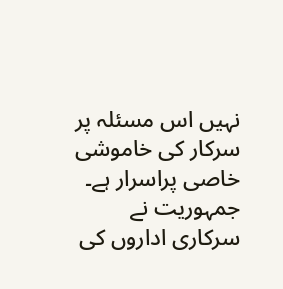نہیں اس مسئلہ پر سرکار کی خاموشی خاصی پراسرار ہے۔ جمہوریت نے سرکاری اداروں کی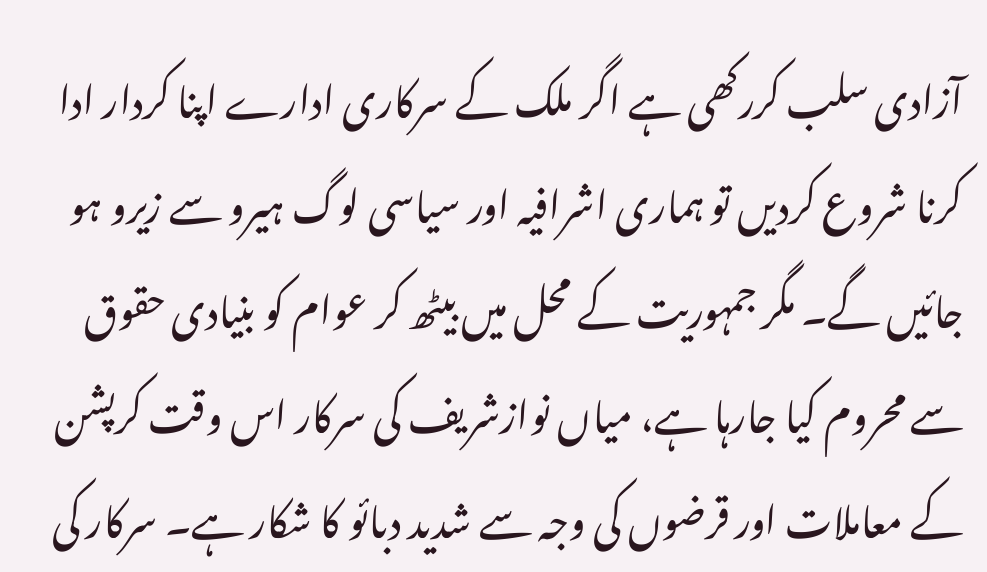آزادی سلب کررکھی ہے اگر ملک کے سرکاری ادارے اپنا کردار ادا کرنا شروع کردیں تو ہماری اشرافیہ اور سیاسی لوگ ہیرو سے زیرو ہو جائیں گے۔ مگر جمہوریت کے محل میں بیٹھ کر عوام کو بنیادی حقوق سے محروم کیا جارہا ہے، میاں نوازشریف کی سرکار اس وقت کرپشن کے معاملات اور قرضوں کی وجہ سے شدید دبائو کا شکار ہے۔ سرکار کی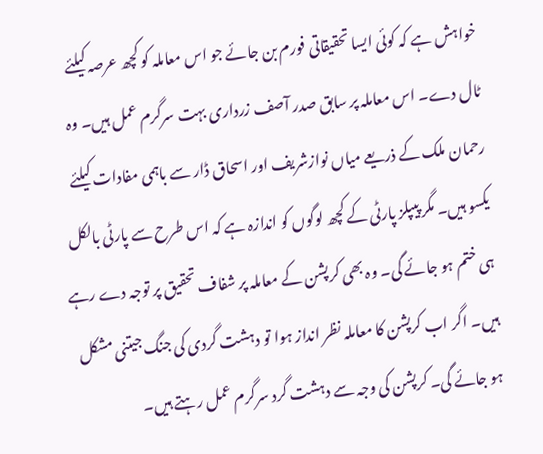خواہش ہے کہ کوئی ایسا تحقیقاتی فورم بن جائے جو اس معاملہ کو کچھ عرصہ کیلئے ٹال دے۔ اس معاملہ پر سابق صدر آصف زرداری بہت سرگرم عمل ہیں۔ وہ رحمان ملک کے ذریعے میاں نوازشریف اور اسحاق ڈار سے باہمی مفادات کیلئے یکسو ہیں۔ مگر پیپلز پارٹی کے کچھ لوگوں کو اندازہ ہے کہ اس طرح سے پارٹی بالکل ہی ختم ہو جائے گی۔ وہ بھی کرپشن کے معاملہ پر شفاف تحقیق پر توجہ دے رہے ہیں۔ اگر اب کرپشن کا معاملہ نظر انداز ہوا تو دہشت گردی کی جنگ جیتنی مشکل ہو جائے گی۔ کرپشن کی وجہ سے دہشت گرد سرگرم عمل رہتے ہیں۔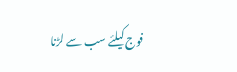فوج کیلئے سب سے لڑنا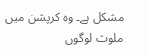مشکل ہے۔ وہ کرپشن میں ملوث لوگوں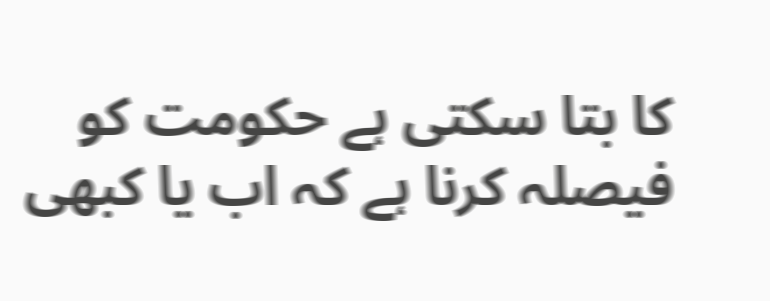کا بتا سکتی ہے حکومت کو فیصلہ کرنا ہے کہ اب یا کبھی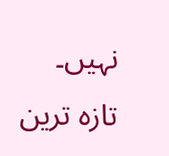نہیں۔
تازہ ترین